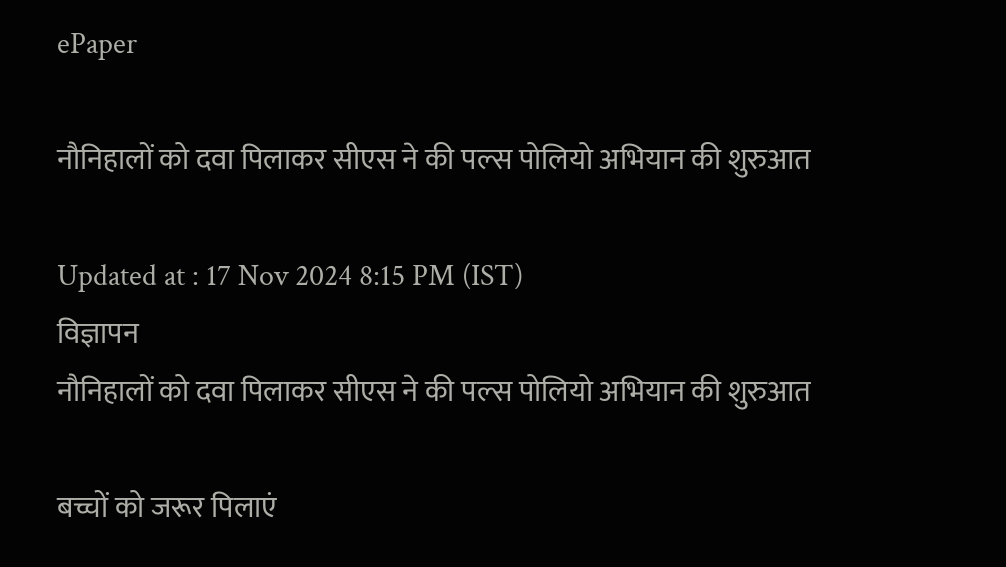ePaper

नौनिहालों को दवा पिलाकर सीएस ने की पल्स पोलियो अभियान की शुरुआत

Updated at : 17 Nov 2024 8:15 PM (IST)
विज्ञापन
नौनिहालों को दवा पिलाकर सीएस ने की पल्स पोलियो अभियान की शुरुआत

बच्चों को जरूर पिलाएं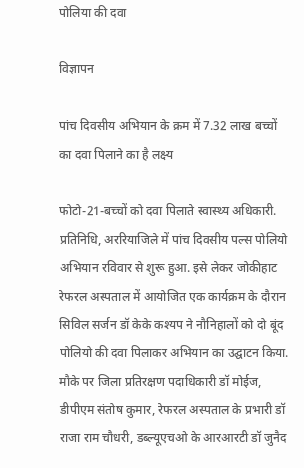पोलिया की दवा

विज्ञापन

पांच दिवसीय अभियान के क्रम में 7.32 लाख बच्चों का दवा पिलाने का है लक्ष्य

फोटो-21-बच्चों को दवा पिलाते स्वास्थ्य अधिकारी. प्रतिनिधि, अररियाजिले में पांच दिवसीय पल्स पोलियो अभियान रविवार से शुरू हुआ. इसे लेकर जोकीहाट रेफरल अस्पताल में आयोजित एक कार्यक्रम के दौरान सिविल सर्जन डॉ केके कश्यप ने नौनिहालों को दो बूंद पोलियो की दवा पिलाकर अभियान का उद्घाटन किया. मौके पर जिला प्रतिरक्षण पदाधिकारी डॉ मोईज, डीपीएम संतोष कुमार, रेफरल अस्पताल के प्रभारी डॉ राजा राम चौधरी, डब्ल्यूएचओ के आरआरटी डॉ जुनैद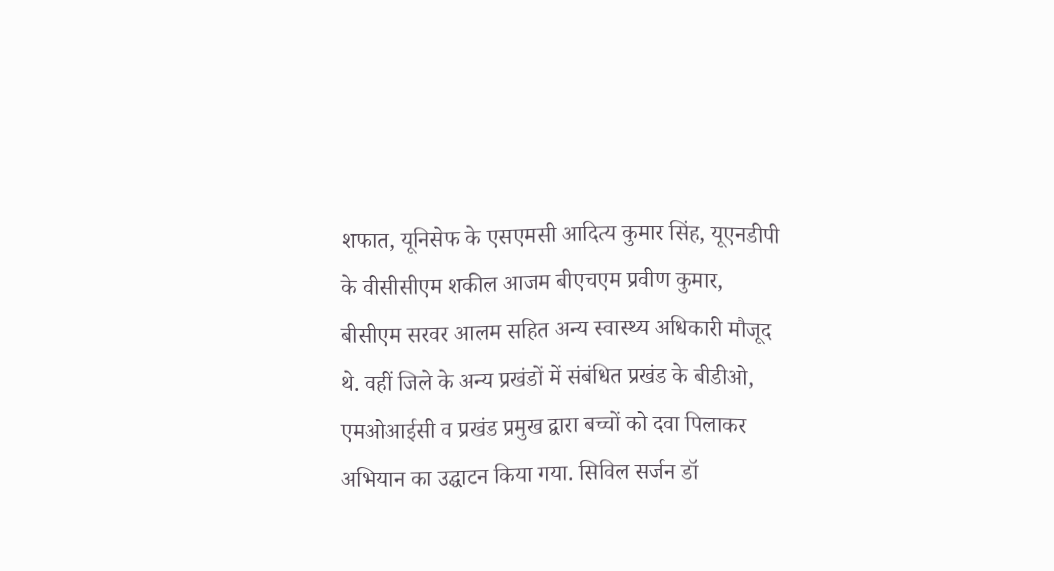शफात, यूनिसेफ के एसएमसी आदित्य कुमार सिंह, यूएनडीपी के वीसीसीएम शकील आजम बीएचएम प्रवीण कुमार, बीसीएम सरवर आलम सहित अन्य स्वास्थ्य अधिकारी मौजूद थे. वहीं जिले के अन्य प्रखंडों में संबंधित प्रखंड के बीडीओ, एमओआईसी व प्रखंड प्रमुख द्वारा बच्चों को दवा पिलाकर अभियान का उद्घाटन किया गया. सिविल सर्जन डॉ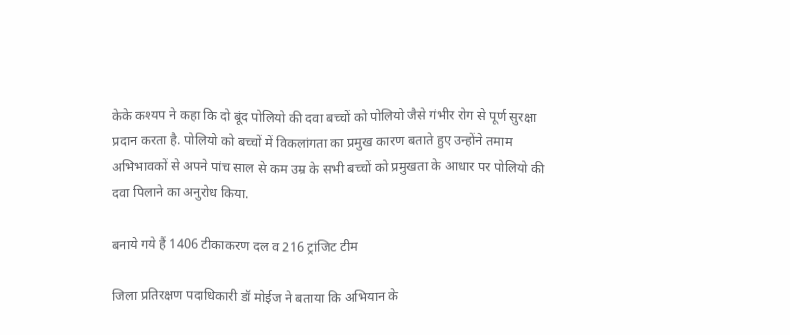केके कश्यप ने कहा कि दो बूंद पोलियो की दवा बच्चों को पोलियो जैसे गंभीर रोग से पूर्ण सुरक्षा प्रदान करता है. पोलियो को बच्चों में विकलांगता का प्रमुख कारण बताते हुए उन्होंने तमाम अभिभावकों से अपने पांच साल से कम उम्र के सभी बच्चों को प्रमुखता के आधार पर पोलियो की दवा पिलाने का अनुरोध किया.

बनाये गये हैं 1406 टीकाकरण दल व 216 ट्रांजिट टीम

जिला प्रतिरक्षण पदाधिकारी डॉ मोईज ने बताया कि अभियान के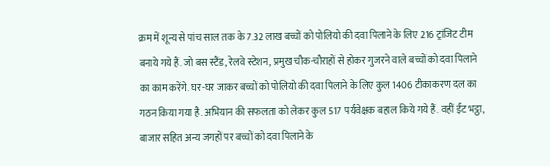क्रम में शून्य से पांच साल तक के 7.32 लाख बच्चों को पोलियो की दवा पिलाने के लिए 216 ट्रांजिट टीम बनाये गये हैं. जो बस स्टैंड, रेलवे स्टेशन, प्रमुख चौक-चौराहों से होकर गुजरने वाले बच्चों को दवा पिलाने का काम करेंगे. घर-घर जाकर बच्चों को पोलियो की दवा पिलाने के लिए कुल 1406 टीकाकरण दल का गठन किया गया है. अभियान की सफलता को लेकर कुल 517 पर्यवेक्षक बहाल किये गये हैं. वहीं ईंट भट्ठा, बाजार सहित अन्य जगहों पर बच्चों को दवा पिलाने के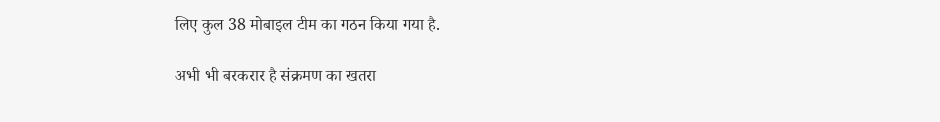लिए कुल 38 मोबाइल टीम का गठन किया गया है.

अभी भी बरकरार है संक्रमण का खतरा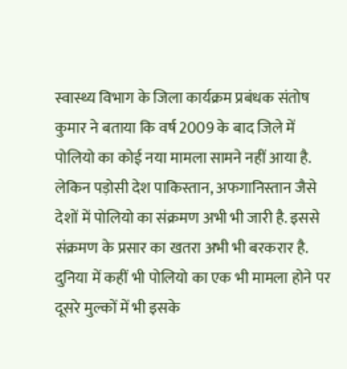स्वास्थ्य विभाग के जिला कार्यक्रम प्रबंधक संतोष कुमार ने बताया कि वर्ष 2009 के बाद जिले में पोलियो का कोई नया मामला सामने नहीं आया है. लेकिन पड़ोसी देश पाकिस्तान, अफगानिस्तान जैसे देशों में पोलियो का संक्रमण अभी भी जारी है. इससे संक्रमण के प्रसार का खतरा अभी भी बरकरार है. दुनिया में कहीं भी पोलियो का एक भी मामला होने पर दूसरे मुल्कों में भी इसके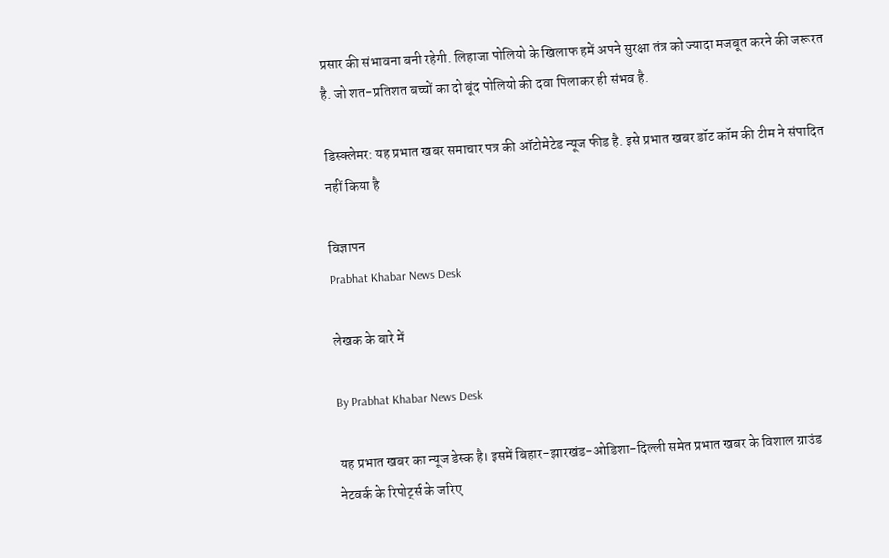प्रसार की संभावना बनी रहेगी. लिहाजा पोलियो के खिलाफ हमें अपने सुरक्षा तंत्र को ज्यादा मजबूत करने की जरूरत है. जो शत-प्रतिशत बच्चों का दो बूंद पोलियो की दवा पिलाकर ही संभव है.

डिस्क्लेमर: यह प्रभात खबर समाचार पत्र की ऑटोमेटेड न्यूज फीड है. इसे प्रभात खबर डॉट कॉम की टीम ने संपादित नहीं किया है

विज्ञापन
Prabhat Khabar News Desk

लेखक के बारे में

By Prabhat Khabar News Desk

यह प्रभात खबर का न्यूज डेस्क है। इसमें बिहार-झारखंड-ओडिशा-दिल्‍ली समेत प्रभात खबर के विशाल ग्राउंड नेटवर्क के रिपोर्ट्स के जरिए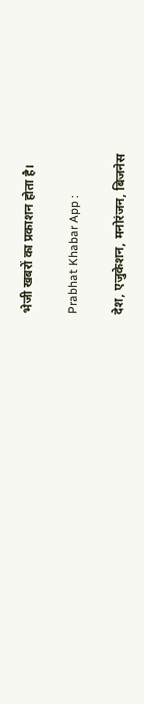भेजी खबरों का प्रकाशन होता है।

Prabhat Khabar App :

देश, एजुकेशन, मनोरंजन, बिजनेस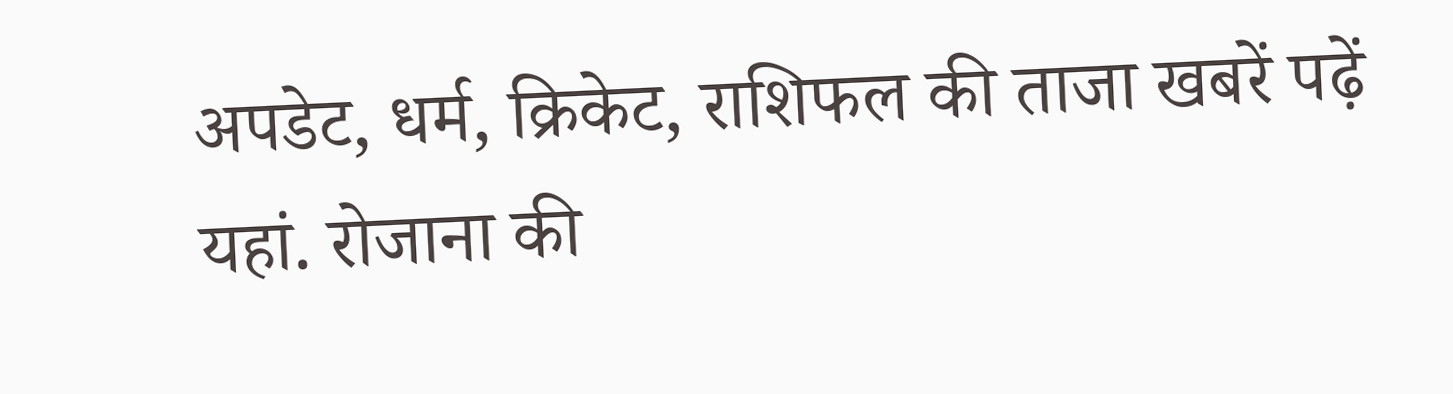अपडेट, धर्म, क्रिकेट, राशिफल की ताजा खबरें पढ़ें यहां. रोजाना की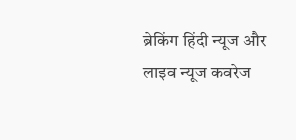ब्रेकिंग हिंदी न्यूज और लाइव न्यूज कवरेज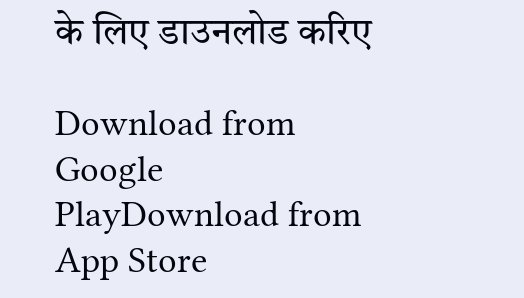के लिए डाउनलोड करिए

Download from Google PlayDownload from App Store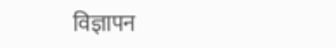विज्ञापन